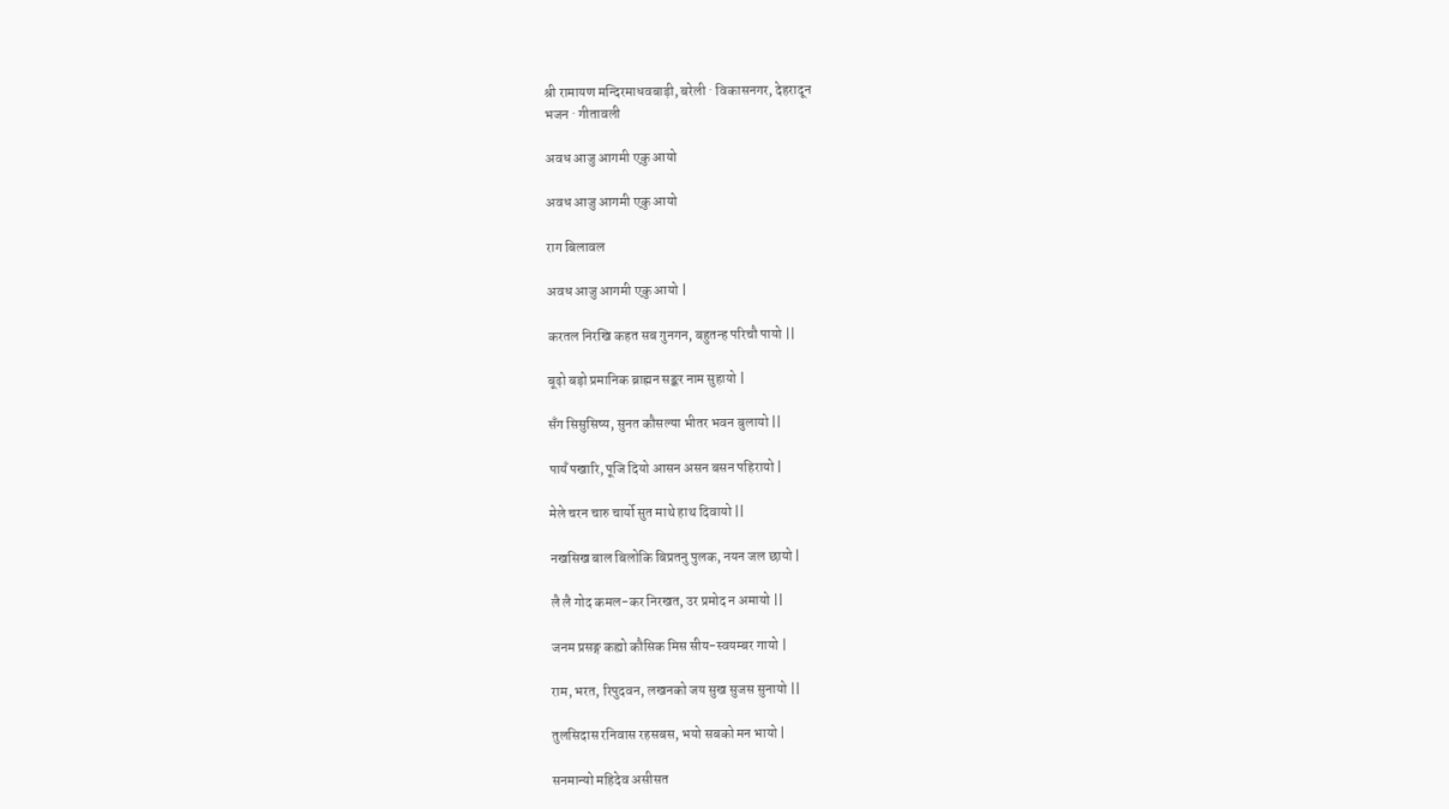श्री रामायण मन्दिरमाधवबाड़ी, बरेली · विकासनगर, देहरादून
भजन · गीतावली

अवध आजु आगमी एकु आयो

अवध आजु आगमी एकु आयो

राग बिलावल

अवध आजु आगमी एकु आयो |

करतल निरखि कहत सब गुनगन, बहुतन्ह परिचौ पायो ||

बूढ़ो बड़ो प्रमानिक ब्राह्मन सङ्कर नाम सुहायो |

सँग सिसुसिष्य, सुनत कौसल्या भीतर भवन बुलायो ||

पायँ पखारि, पूजि दियो आसन असन बसन पहिरायो |

मेले चरन चारु चार्यो सुत माथे हाथ दिवायो ||

नखसिख बाल बिलोकि बिप्रतनु पुलक, नयन जल छायो |

लै लै गोद कमल-कर निरखत, उर प्रमोद न अमायो ||

जनम प्रसङ्ग कह्यो कौसिक मिस सीय-स्वयम्बर गायो |

राम, भरत, रिपुदवन, लखनको जय सुख सुजस सुनायो ||

तुलसिदास रनिवास रहसबस, भयो सबको मन भायो |

सनमान्यो महिदेव असीसत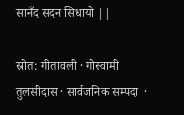सानँद सदन सिधायो ||

स्रोत: गीतावली · गोस्वामी तुलसीदास · सार्वजनिक सम्पदा  ·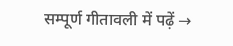सम्पूर्ण गीतावली में पढ़ें →